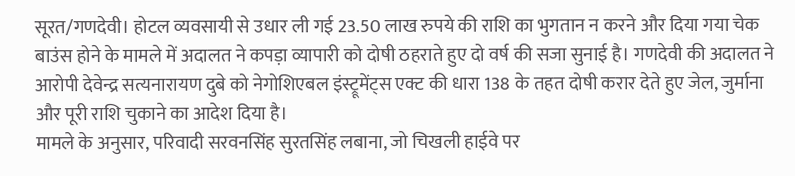सूरत/गणदेवी। होटल व्यवसायी से उधार ली गई 23.50 लाख रुपये की राशि का भुगतान न करने और दिया गया चेक बाउंस होने के मामले में अदालत ने कपड़ा व्यापारी को दोषी ठहराते हुए दो वर्ष की सजा सुनाई है। गणदेवी की अदालत ने आरोपी देवेन्द्र सत्यनारायण दुबे को नेगोशिएबल इंस्ट्रूमेंट्स एक्ट की धारा 138 के तहत दोषी करार देते हुए जेल, जुर्माना और पूरी राशि चुकाने का आदेश दिया है।
मामले के अनुसार, परिवादी सरवनसिंह सुरतसिंह लबाना, जो चिखली हाईवे पर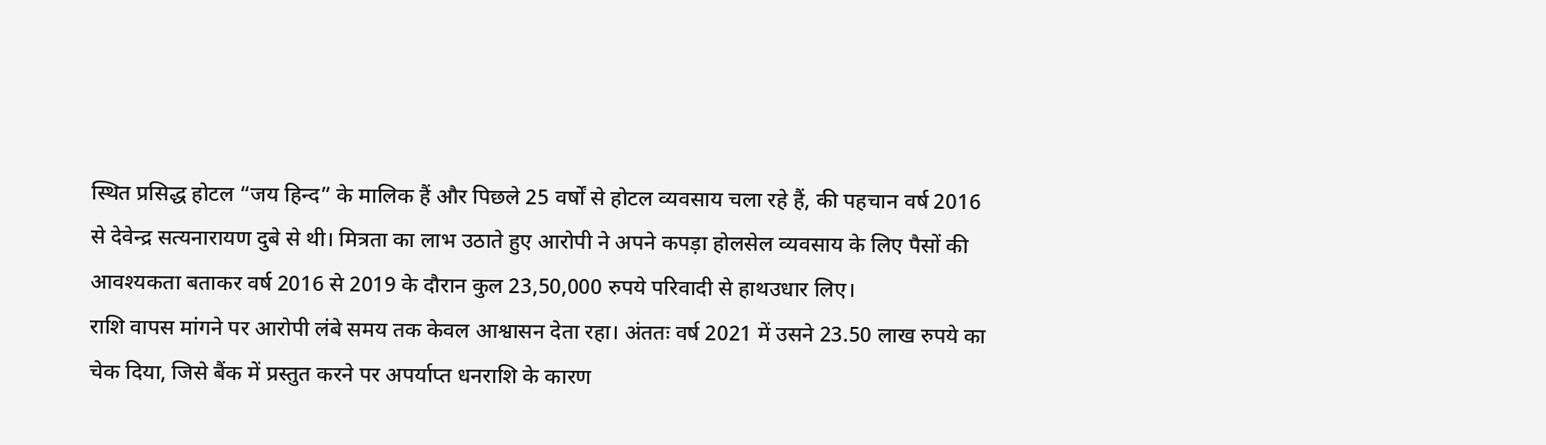स्थित प्रसिद्ध होटल “जय हिन्द” के मालिक हैं और पिछले 25 वर्षों से होटल व्यवसाय चला रहे हैं, की पहचान वर्ष 2016 से देवेन्द्र सत्यनारायण दुबे से थी। मित्रता का लाभ उठाते हुए आरोपी ने अपने कपड़ा होलसेल व्यवसाय के लिए पैसों की आवश्यकता बताकर वर्ष 2016 से 2019 के दौरान कुल 23,50,000 रुपये परिवादी से हाथउधार लिए।
राशि वापस मांगने पर आरोपी लंबे समय तक केवल आश्वासन देता रहा। अंततः वर्ष 2021 में उसने 23.50 लाख रुपये का चेक दिया, जिसे बैंक में प्रस्तुत करने पर अपर्याप्त धनराशि के कारण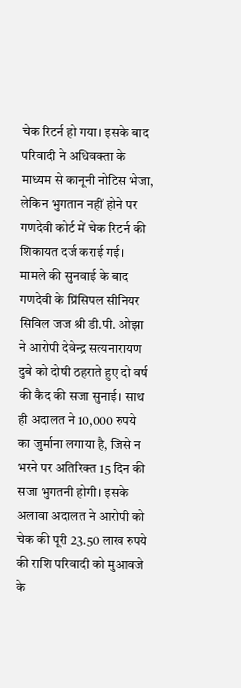चेक रिटर्न हो गया। इसके बाद परिवादी ने अधिवक्ता के माध्यम से कानूनी नोटिस भेजा, लेकिन भुगतान नहीं होने पर गणदेवी कोर्ट में चेक रिटर्न की शिकायत दर्ज कराई गई।
मामले की सुनवाई के बाद गणदेवी के प्रिंसिपल सीनियर सिविल जज श्री डी.पी. ओझा ने आरोपी देवेन्द्र सत्यनारायण दुबे को दोषी ठहराते हुए दो वर्ष की कैद की सजा सुनाई। साथ ही अदालत ने 10,000 रुपये का जुर्माना लगाया है, जिसे न भरने पर अतिरिक्त 15 दिन की सजा भुगतनी होगी। इसके अलावा अदालत ने आरोपी को चेक की पूरी 23.50 लाख रुपये की राशि परिवादी को मुआवजे के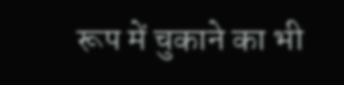रूप में चुकाने का भी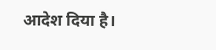आदेश दिया है।